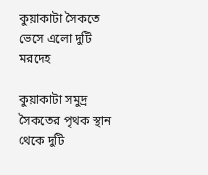কুয়াকাটা সৈকতে ভেসে এলো দুটি মরদেহ

কুয়াকাটা সমুদ্র সৈকতের পৃথক স্থান থেকে দুটি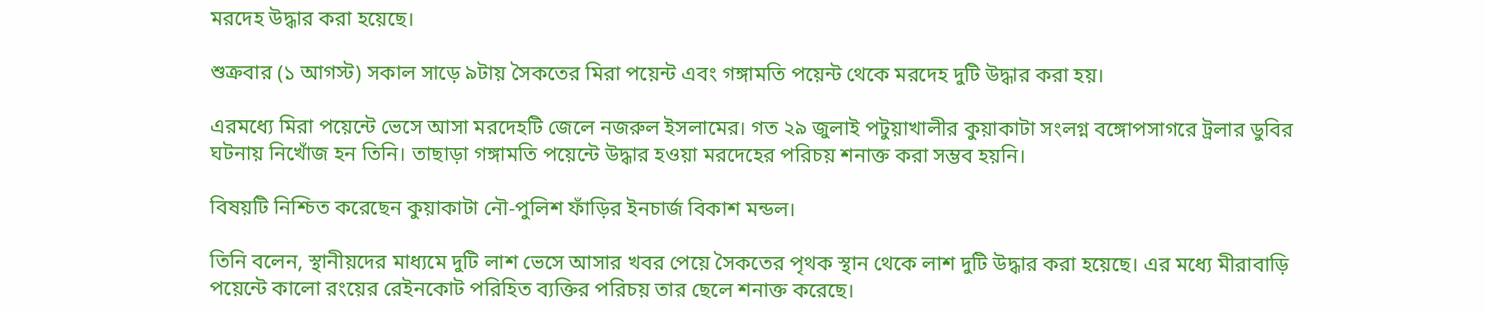মরদেহ উদ্ধার করা হয়েছে।

শুক্রবার (১ আগস্ট) সকাল সাড়ে ৯টায় সৈকতের মিরা পয়েন্ট এবং গঙ্গামতি পয়েন্ট থেকে মরদেহ দুটি উদ্ধার করা হয়।

এরমধ্যে মিরা পয়েন্টে ভেসে আসা মরদেহটি জেলে নজরুল ইসলামের। গত ২৯ জুলাই পটুয়াখালীর কুয়াকাটা সংলগ্ন বঙ্গোপসাগরে ট্রলার ডুবির ঘটনায় নিখোঁজ হন তিনি। তাছাড়া গঙ্গামতি পয়েন্টে উদ্ধার হওয়া মরদেহের পরিচয় শনাক্ত করা সম্ভব হয়নি।

বিষয়টি নিশ্চিত করেছেন কুয়াকাটা নৌ-পুলিশ ফাঁড়ির ইনচার্জ বিকাশ মন্ডল।

তিনি বলেন, স্থানীয়দের মাধ্যমে দুটি লাশ ভেসে আসার খবর পেয়ে সৈকতের পৃথক স্থান থেকে লাশ দুটি উদ্ধার করা হয়েছে। এর মধ্যে মীরাবাড়ি পয়েন্টে কালো রংয়ের রেইনকোট পরিহিত ব্যক্তির পরিচয় তার ছেলে শনাক্ত করেছে।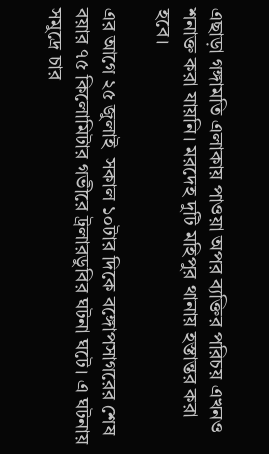এছাড়া গঙ্গামতি এলাকায় পাওয়া অপর ব্যক্তির পরিচয় এখনও শনাক্ত করা যায়নি। মরদেহ দুটি মহিপুর থানায় হস্তান্তর করা হবে।

এর আগে ২৫ জুলাই  সকাল ১০টার দিকে বঙ্গোপসাগরের শেষ বয়ার ৭৫ কিলোমিটার গভীরে ট্রলারডুবির ঘটনা ঘটে। এ ঘটনায় সমুদ্রে চার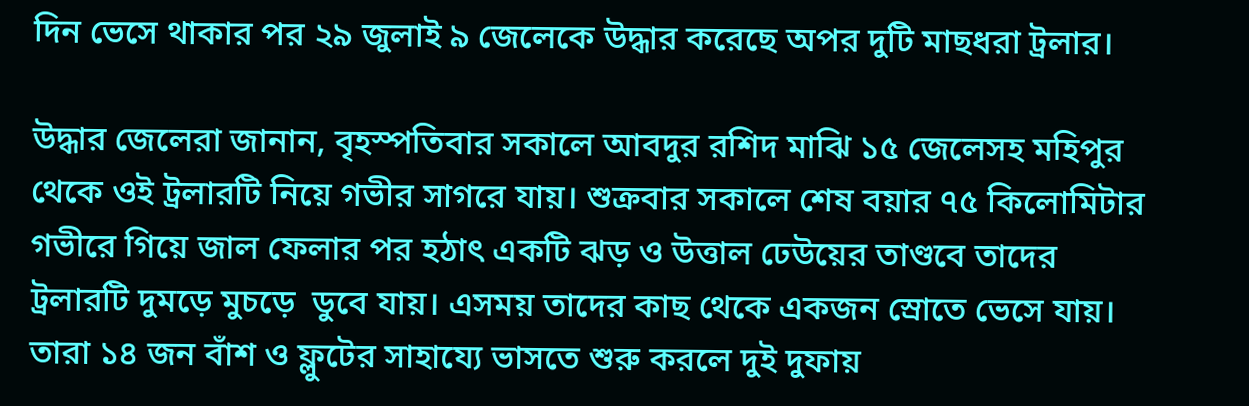দিন ভেসে থাকার পর ২৯ জুলাই ৯ জেলেকে উদ্ধার করেছে অপর দুটি মাছধরা ট্রলার।

উদ্ধার জেলেরা জানান, বৃহস্পতিবার সকালে আবদুর রশিদ মাঝি ১৫ জেলেসহ মহিপুর থেকে ওই ট্রলারটি নিয়ে গভীর সাগরে যায়। শুক্রবার সকালে শেষ বয়ার ৭৫ কিলোমিটার গভীরে গিয়ে জাল ফেলার পর হঠাৎ একটি ঝড় ও উত্তাল ঢেউয়ের তাণ্ডবে তাদের ট্রলারটি দুমড়ে মুচড়ে  ডুবে যায়। এসময় তাদের কাছ থেকে একজন স্রোতে ভেসে যায়। তারা ১৪ জন বাঁশ ও ফ্লুটের সাহায্যে ভাসতে শুরু করলে দুই দুফায়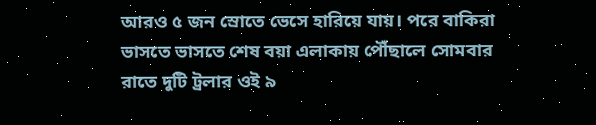আরও ৫ জন স্রোতে ভেসে হারিয়ে যায়। পরে বাকিরা ভাসতে ভাসতে শেষ বয়া এলাকায় পৌঁছালে সোমবার রাতে দুটি ট্রলার ওই ৯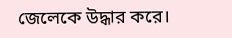জেলেকে উদ্ধার করে।